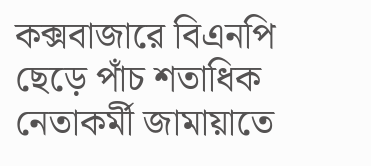কক্সবাজারে বিএনপি ছেড়ে পাঁচ শতাধিক নেতাকর্মী জামায়াতে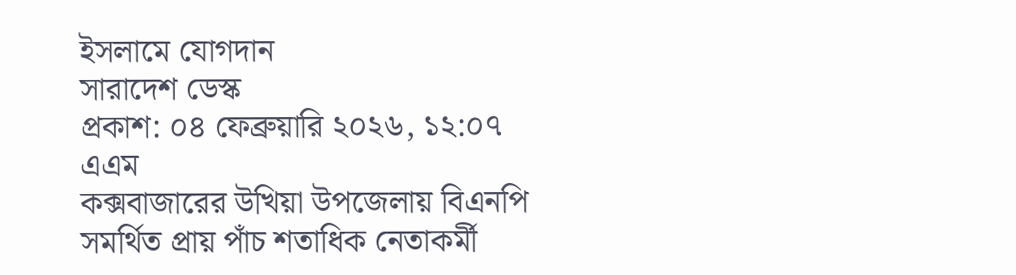ইসলামে যোগদান
সারাদেশ ডেস্ক
প্রকাশ: ০৪ ফেব্রুয়ারি ২০২৬, ১২:০৭ এএম
কক্সবাজারের উখিয়া উপজেলায় বিএনপি সমর্থিত প্রায় পাঁচ শতাধিক নেতাকর্মী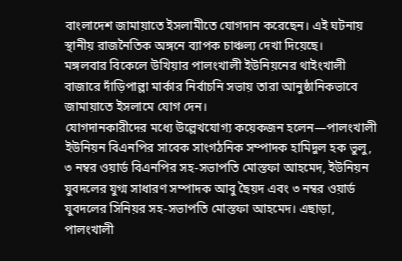বাংলাদেশ জামায়াতে ইসলামীতে যোগদান করেছেন। এই ঘটনায় স্থানীয় রাজনৈতিক অঙ্গনে ব্যাপক চাঞ্চল্য দেখা দিয়েছে।
মঙ্গলবার বিকেলে উখিয়ার পালংখালী ইউনিয়নের থাইংখালী বাজারে দাঁড়িপাল্লা মার্কার নির্বাচনি সভায় তারা আনুষ্ঠানিকভাবে জামায়াতে ইসলামে যোগ দেন।
যোগদানকারীদের মধ্যে উল্লেখযোগ্য কয়েকজন হলেন—পালংখালী ইউনিয়ন বিএনপির সাবেক সাংগঠনিক সম্পাদক হামিদুল হক ভুলু, ৩ নম্বর ওয়ার্ড বিএনপির সহ-সভাপতি মোস্তফা আহমেদ, ইউনিয়ন যুবদলের যুগ্ম সাধারণ সম্পাদক আবু ছৈয়দ এবং ৩ নম্বর ওয়ার্ড যুবদলের সিনিয়র সহ-সভাপতি মোস্তফা আহমেদ। এছাড়া, পালংখালী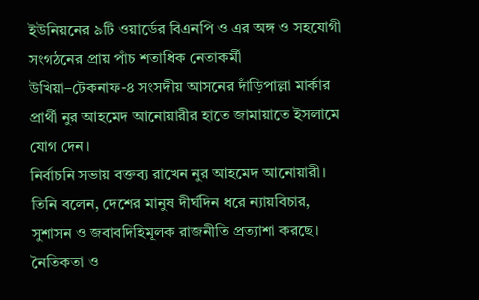ইউনিয়নের ৯টি ওয়ার্ডের বিএনপি ও এর অঙ্গ ও সহযোগী সংগঠনের প্রায় পাঁচ শতাধিক নেতাকর্মী উখিয়া–টেকনাফ-৪ সংসদীয় আসনের দাঁড়িপাল্লা মার্কার প্রার্থী নুর আহমেদ আনোয়ারীর হাতে জামায়াতে ইসলামে যোগ দেন।
নির্বাচনি সভায় বক্তব্য রাখেন নুর আহমেদ আনোয়ারী। তিনি বলেন, দেশের মানুষ দীর্ঘদিন ধরে ন্যায়বিচার, সুশাসন ও জবাবদিহিমূলক রাজনীতি প্রত্যাশা করছে। নৈতিকতা ও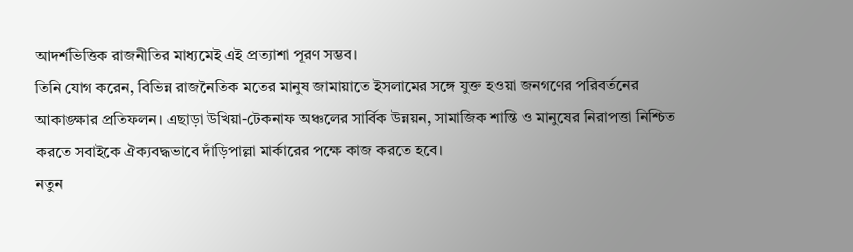আদর্শভিত্তিক রাজনীতির মাধ্যমেই এই প্রত্যাশা পূরণ সম্ভব।
তিনি যোগ করেন, বিভিন্ন রাজনৈতিক মতের মানুষ জামায়াতে ইসলামের সঙ্গে যুক্ত হওয়া জনগণের পরিবর্তনের আকাঙ্ক্ষার প্রতিফলন। এছাড়া উখিয়া-টেকনাফ অঞ্চলের সার্বিক উন্নয়ন, সামাজিক শান্তি ও মানুষের নিরাপত্তা নিশ্চিত করতে সবাইকে ঐক্যবদ্ধভাবে দাঁড়িপাল্লা মার্কারের পক্ষে কাজ করতে হবে।
নতুন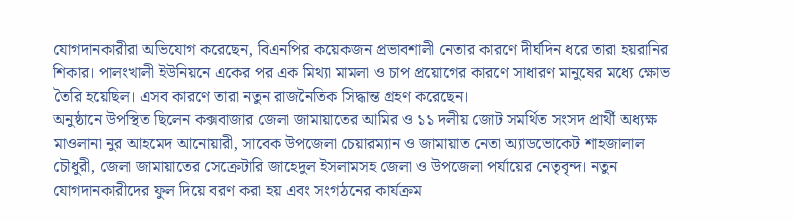যোগদানকারীরা অভিযোগ করেছেন, বিএনপির কয়েকজন প্রভাবশালী নেতার কারণে দীর্ঘদিন ধরে তারা হয়রানির শিকার। পালংখালী ইউনিয়নে একের পর এক মিথ্যা মামলা ও চাপ প্রয়োগের কারণে সাধারণ মানুষের মধ্যে ক্ষোভ তৈরি হয়েছিল। এসব কারণে তারা নতুন রাজনৈতিক সিদ্ধান্ত গ্রহণ করেছেন।
অনুষ্ঠানে উপস্থিত ছিলেন কক্সবাজার জেলা জামায়াতের আমির ও ১১ দলীয় জোট সমর্থিত সংসদ প্রার্থী অধ্যক্ষ মাওলানা নুর আহমেদ আনোয়ারী, সাবেক উপজেলা চেয়ারম্যান ও জামায়াত নেতা অ্যাডভোকেট শাহজালাল চৌধুরী, জেলা জামায়াতের সেক্রেটারি জাহেদুল ইসলামসহ জেলা ও উপজেলা পর্যায়ের নেতৃবৃন্দ। নতুন যোগদানকারীদের ফুল দিয়ে বরণ করা হয় এবং সংগঠনের কার্যক্রম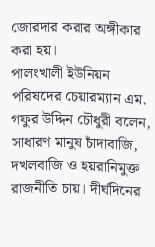জোরদার করার অঙ্গীকার করা হয়।
পালংখালী ইউনিয়ন পরিষদের চেয়ারম্যান এম. গফুর উদ্দিন চৌধুরী বলেন, সাধারণ মানুষ চাঁদাবাজি, দখলবাজি ও হয়রানিমুক্ত রাজনীতি চায়। দীর্ঘদিনের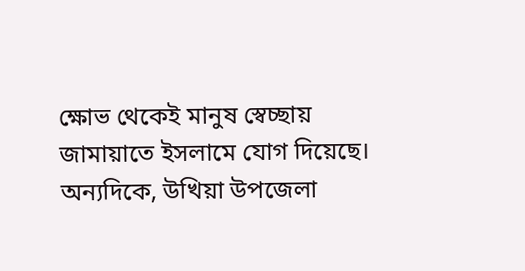ক্ষোভ থেকেই মানুষ স্বেচ্ছায় জামায়াতে ইসলামে যোগ দিয়েছে। অন্যদিকে, উখিয়া উপজেলা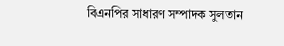বিএনপির সাধারণ সম্পাদক সুলতান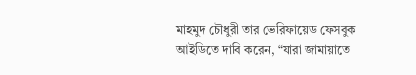মাহমুদ চৌধুরী তার ভেরিফায়েড ফেসবুক আইডিতে দাবি করেন, “যারা জামায়াতে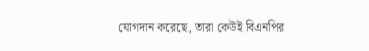যোগদান করেছে, তারা কেউই বিএনপির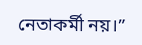নেতাকর্মী নয়।”